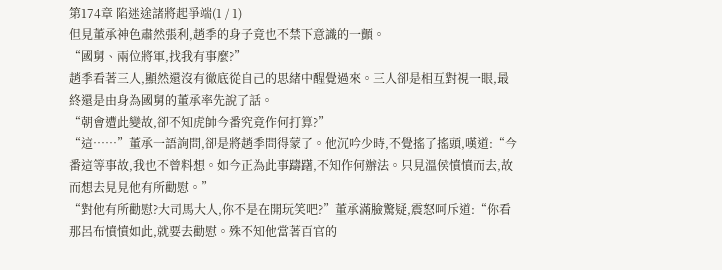第174章 陷迷途諸將起爭端(1 / 1)
但見董承神色肅然張利,趙季的身子竟也不禁下意識的一顫。
“國舅、兩位將軍,找我有事麼?”
趙季看著三人,顯然還沒有徹底從自己的思緒中醒覺過來。三人卻是相互對視一眼,最終還是由身為國舅的董承率先說了話。
“朝會遭此變故,卻不知虎帥今番究竟作何打算?”
“這……”董承一語詢問,卻是將趙季問得蒙了。他沉吟少時,不覺搖了搖頭,嘆道:“今番這等事故,我也不曾料想。如今正為此事躊躇,不知作何辦法。只見溫侯憤憤而去,故而想去見見他有所勸慰。”
“對他有所勸慰?大司馬大人,你不是在開玩笑吧?”董承滿臉驚疑,震怒呵斥道:“你看那呂布憤憤如此,就要去勸慰。殊不知他當著百官的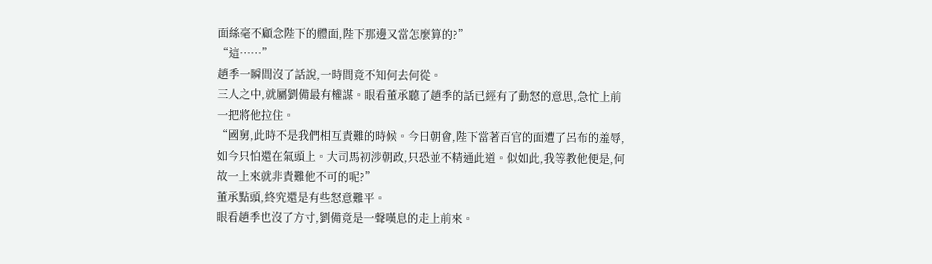面絲毫不顧念陛下的體面,陛下那邊又當怎麼算的?”
“這……”
趙季一瞬間沒了話說,一時間竟不知何去何從。
三人之中,就屬劉備最有權謀。眼看董承聽了趙季的話已經有了動怒的意思,急忙上前一把將他拉住。
“國舅,此時不是我們相互責難的時候。今日朝會,陛下當著百官的面遭了呂布的羞辱,如今只怕還在氣頭上。大司馬初涉朝政,只恐並不精通此道。似如此,我等教他便是,何故一上來就非責難他不可的呢?”
董承點頭,終究還是有些怒意難平。
眼看趙季也沒了方寸,劉備竟是一聲嘆息的走上前來。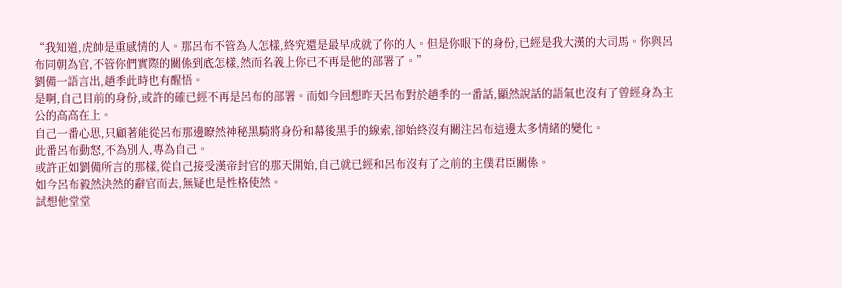“我知道,虎帥是重感情的人。那呂布不管為人怎樣,終究還是最早成就了你的人。但是你眼下的身份,已經是我大漢的大司馬。你與呂布同朝為官,不管你們實際的關係到底怎樣,然而名義上你已不再是他的部署了。”
劉備一語言出,趙季此時也有醒悟。
是啊,自己目前的身份,或許的確已經不再是呂布的部署。而如今回想昨天呂布對於趙季的一番話,顯然說話的語氣也沒有了曾經身為主公的高高在上。
自己一番心思,只顧著能從呂布那邊瞭然神秘黑騎將身份和幕後黑手的線索,卻始終沒有關注呂布這邊太多情緒的變化。
此番呂布動怒,不為別人,專為自己。
或許正如劉備所言的那樣,從自己接受漢帝封官的那天開始,自己就已經和呂布沒有了之前的主僕君臣關係。
如今呂布毅然決然的辭官而去,無疑也是性格使然。
試想他堂堂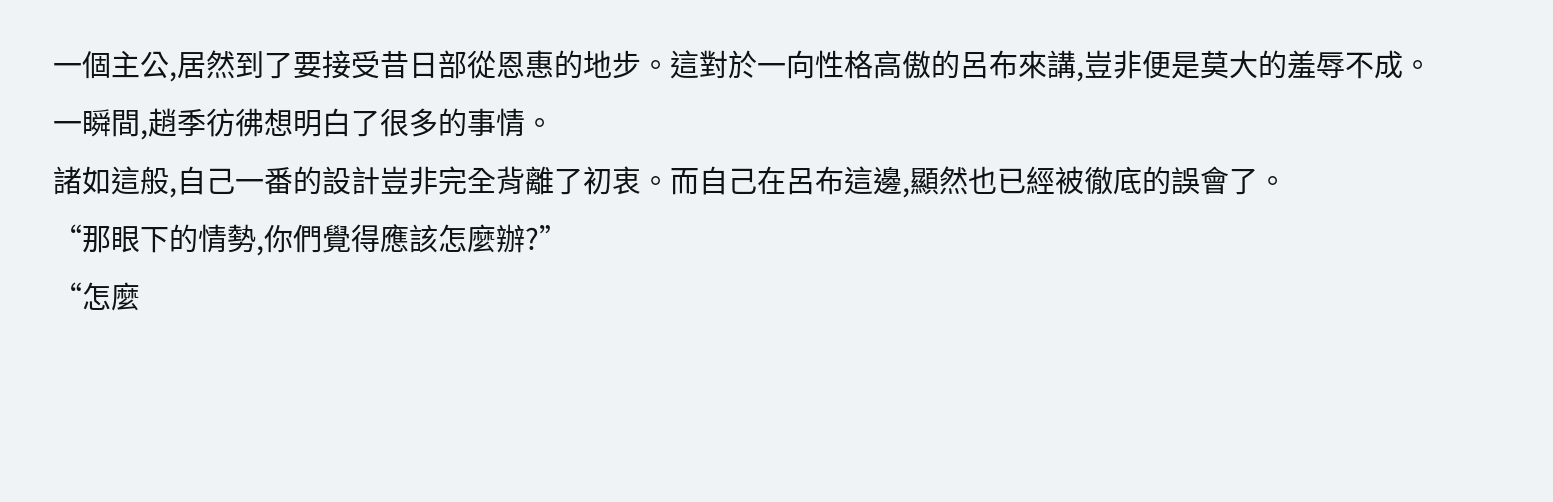一個主公,居然到了要接受昔日部從恩惠的地步。這對於一向性格高傲的呂布來講,豈非便是莫大的羞辱不成。
一瞬間,趙季彷彿想明白了很多的事情。
諸如這般,自己一番的設計豈非完全背離了初衷。而自己在呂布這邊,顯然也已經被徹底的誤會了。
“那眼下的情勢,你們覺得應該怎麼辦?”
“怎麼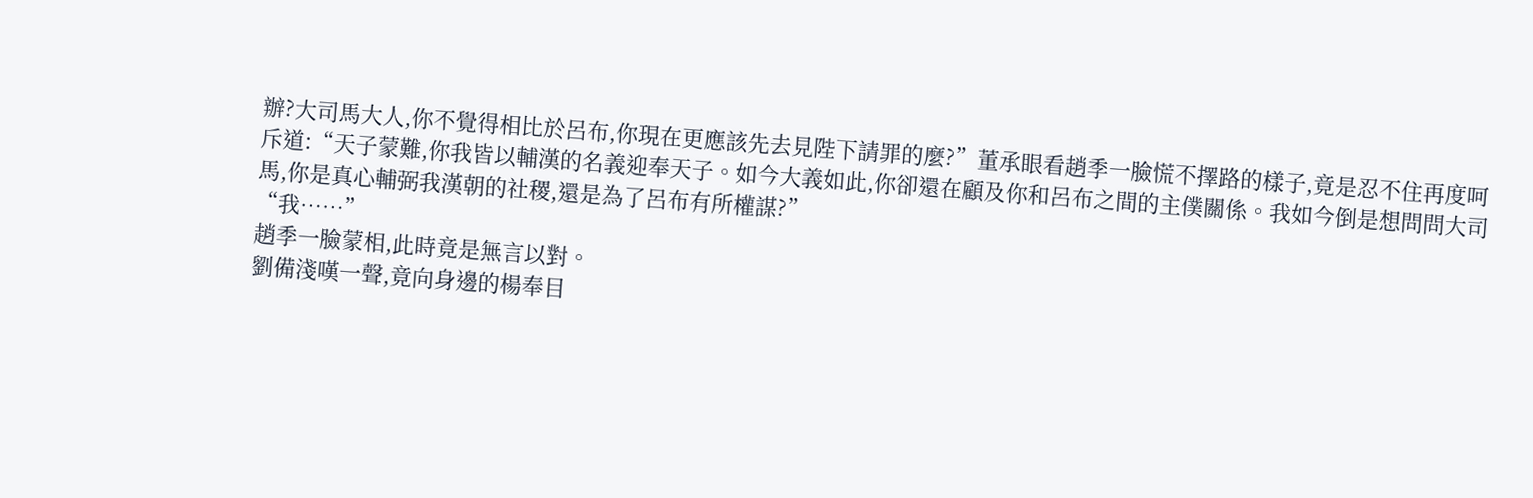辦?大司馬大人,你不覺得相比於呂布,你現在更應該先去見陛下請罪的麼?”董承眼看趙季一臉慌不擇路的樣子,竟是忍不住再度呵斥道:“天子蒙難,你我皆以輔漢的名義迎奉天子。如今大義如此,你卻還在顧及你和呂布之間的主僕關係。我如今倒是想問問大司馬,你是真心輔弼我漢朝的社稷,還是為了呂布有所權謀?”
“我……”
趙季一臉蒙相,此時竟是無言以對。
劉備淺嘆一聲,竟向身邊的楊奉目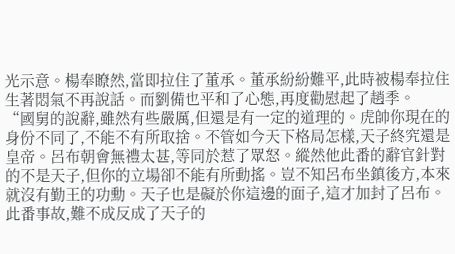光示意。楊奉瞭然,當即拉住了董承。董承紛紛難平,此時被楊奉拉住生著悶氣不再說話。而劉備也平和了心態,再度勸慰起了趙季。
“國舅的說辭,雖然有些嚴厲,但還是有一定的道理的。虎帥你現在的身份不同了,不能不有所取捨。不管如今天下格局怎樣,天子終究還是皇帝。呂布朝會無禮太甚,等同於惹了眾怒。縱然他此番的辭官針對的不是天子,但你的立場卻不能有所動搖。豈不知呂布坐鎮後方,本來就沒有勤王的功勳。天子也是礙於你這邊的面子,這才加封了呂布。此番事故,難不成反成了天子的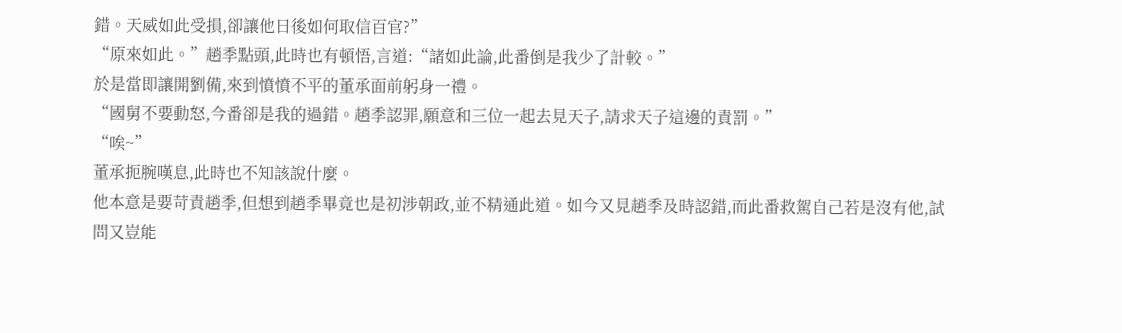錯。天威如此受損,卻讓他日後如何取信百官?”
“原來如此。”趙季點頭,此時也有頓悟,言道:“諸如此論,此番倒是我少了計較。”
於是當即讓開劉備,來到憤憤不平的董承面前躬身一禮。
“國舅不要動怒,今番卻是我的過錯。趙季認罪,願意和三位一起去見天子,請求天子這邊的責罰。”
“唉~”
董承扼腕嘆息,此時也不知該說什麼。
他本意是要苛責趙季,但想到趙季畢竟也是初涉朝政,並不精通此道。如今又見趙季及時認錯,而此番救駕自己若是沒有他,試問又豈能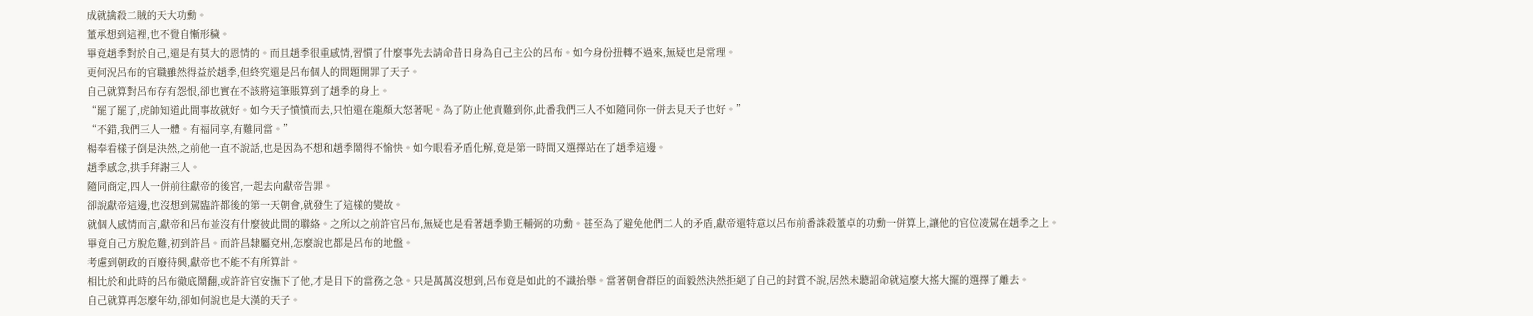成就擒殺二賊的天大功勳。
董承想到這裡,也不覺自慚形穢。
畢竟趙季對於自己,還是有莫大的恩情的。而且趙季很重感情,習慣了什麼事先去請命昔日身為自己主公的呂布。如今身份扭轉不過來,無疑也是常理。
更何況呂布的官職雖然得益於趙季,但終究還是呂布個人的問題開罪了天子。
自己就算對呂布存有怨恨,卻也實在不該將這筆賬算到了趙季的身上。
“罷了罷了,虎帥知道此間事故就好。如今天子憤憤而去,只怕還在龍顏大怒著呢。為了防止他責難到你,此番我們三人不如隨同你一併去見天子也好。”
“不錯,我們三人一體。有福同享,有難同當。”
楊奉看樣子倒是決然,之前他一直不說話,也是因為不想和趙季鬧得不愉快。如今眼看矛盾化解,竟是第一時間又選擇站在了趙季這邊。
趙季感念,拱手拜謝三人。
隨同商定,四人一併前往獻帝的後宮,一起去向獻帝告罪。
卻說獻帝這邊,也沒想到駕臨許都後的第一天朝會,就發生了這樣的變故。
就個人感情而言,獻帝和呂布並沒有什麼彼此間的聯絡。之所以之前許官呂布,無疑也是看著趙季勤王輔弼的功勳。甚至為了避免他們二人的矛盾,獻帝還特意以呂布前番誅殺董卓的功勳一併算上,讓他的官位凌駕在趙季之上。
畢竟自己方脫危難,初到許昌。而許昌隸屬兗州,怎麼說也都是呂布的地盤。
考慮到朝政的百廢待興,獻帝也不能不有所算計。
相比於和此時的呂布徹底鬧翻,或許許官安撫下了他,才是目下的當務之急。只是萬萬沒想到,呂布竟是如此的不識抬舉。當著朝會群臣的面毅然決然拒絕了自己的封賞不說,居然未聽詔命就這麼大搖大擺的選擇了離去。
自己就算再怎麼年幼,卻如何說也是大漢的天子。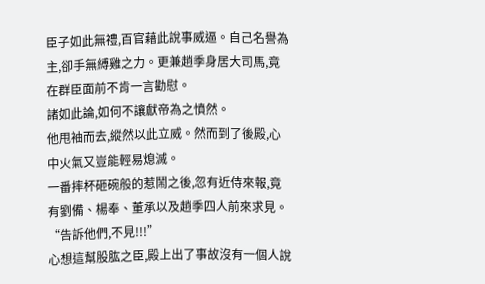臣子如此無禮,百官藉此說事威逼。自己名譽為主,卻手無縛雞之力。更兼趙季身居大司馬,竟在群臣面前不肯一言勸慰。
諸如此論,如何不讓獻帝為之憤然。
他甩袖而去,縱然以此立威。然而到了後殿,心中火氣又豈能輕易熄滅。
一番摔杯砸碗般的惹鬧之後,忽有近侍來報,竟有劉備、楊奉、董承以及趙季四人前來求見。
“告訴他們,不見!!!”
心想這幫股肱之臣,殿上出了事故沒有一個人說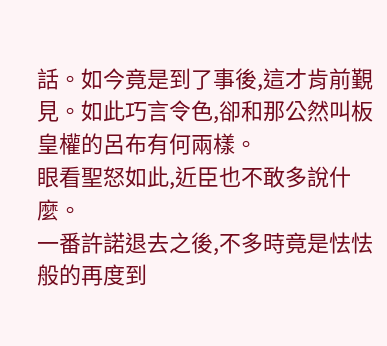話。如今竟是到了事後,這才肯前覲見。如此巧言令色,卻和那公然叫板皇權的呂布有何兩樣。
眼看聖怒如此,近臣也不敢多說什麼。
一番許諾退去之後,不多時竟是怯怯般的再度到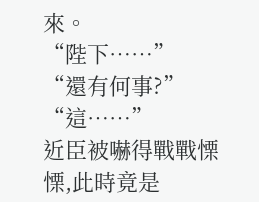來。
“陛下……”
“還有何事?”
“這……”
近臣被嚇得戰戰慄慄,此時竟是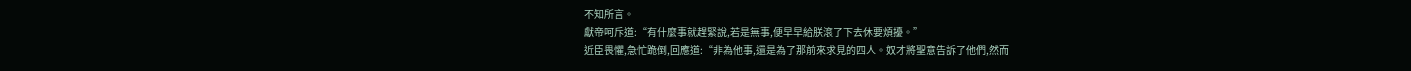不知所言。
獻帝呵斥道:“有什麼事就趕緊說,若是無事,便早早給朕滾了下去休要煩擾。”
近臣畏懼,急忙跪倒,回應道:“非為他事,還是為了那前來求見的四人。奴才將聖意告訴了他們,然而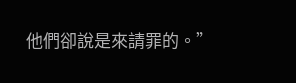他們卻說是來請罪的。”